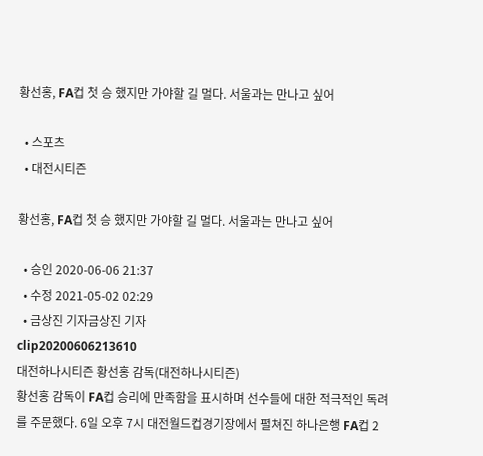황선홍, FA컵 첫 승 했지만 가야할 길 멀다. 서울과는 만나고 싶어

  • 스포츠
  • 대전시티즌

황선홍, FA컵 첫 승 했지만 가야할 길 멀다. 서울과는 만나고 싶어

  • 승인 2020-06-06 21:37
  • 수정 2021-05-02 02:29
  • 금상진 기자금상진 기자
clip20200606213610
대전하나시티즌 황선홍 감독(대전하나시티즌)
황선홍 감독이 FA컵 승리에 만족함을 표시하며 선수들에 대한 적극적인 독려를 주문했다. 6일 오후 7시 대전월드컵경기장에서 펼쳐진 하나은행 FA컵 2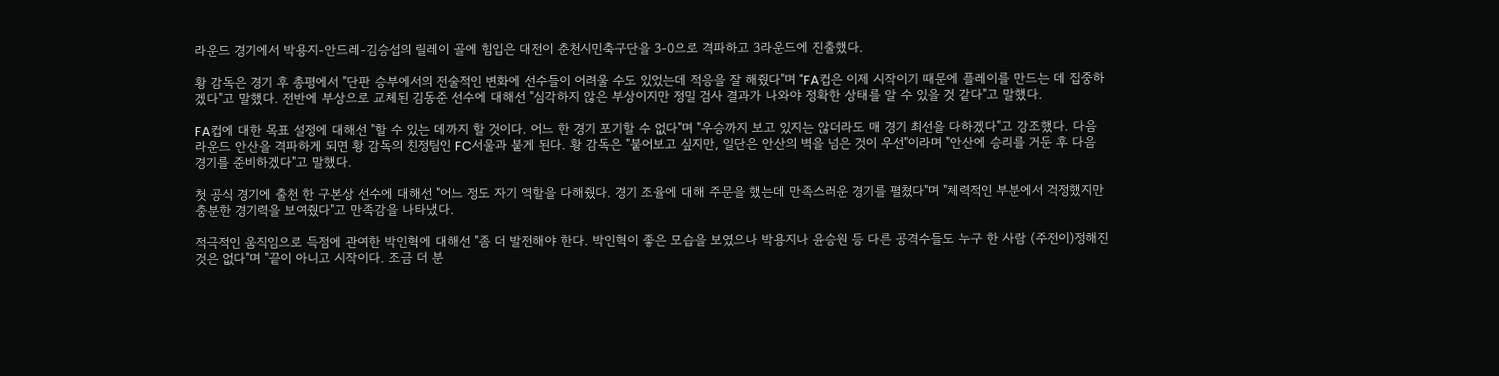라운드 경기에서 박용지-안드레-김승섭의 릴레이 골에 힘입은 대전이 춘천시민축구단을 3-0으로 격파하고 3라운드에 진출했다.

황 감독은 경기 후 총평에서 "단판 승부에서의 전술적인 변화에 선수들이 어려울 수도 있었는데 적응을 잘 해줬다"며 "FA컵은 이제 시작이기 때문에 플레이를 만드는 데 집중하겠다"고 말했다. 전반에 부상으로 교체된 김동준 선수에 대해선 "심각하지 않은 부상이지만 정밀 검사 결과가 나와야 정확한 상태를 알 수 있을 것 같다"고 말했다.

FA컵에 대한 목표 설정에 대해선 "할 수 있는 데까지 할 것이다. 어느 한 경기 포기할 수 없다"며 "우승까지 보고 있지는 않더라도 매 경기 최선을 다하겠다"고 강조했다. 다음 라운드 안산을 격파하게 되면 황 감독의 친정팀인 FC서울과 붙게 된다. 황 감독은 "붙어보고 싶지만, 일단은 안산의 벽을 넘은 것이 우선"이라며 "안산에 승리를 거둔 후 다음 경기를 준비하겠다"고 말했다.

첫 공식 경기에 출천 한 구본상 선수에 대해선 "어느 정도 자기 역할을 다해줬다. 경기 조율에 대해 주문을 했는데 만족스러운 경기를 펼쳤다"며 "체력적인 부분에서 걱정했지만 충분한 경기력을 보여줬다"고 만족감을 나타냈다.

적극적인 움직임으로 득점에 관여한 박인혁에 대해선 "좀 더 발전해야 한다. 박인혁이 좋은 모습을 보였으나 박용지나 윤승원 등 다른 공격수들도 누구 한 사람 (주전이)정해진 것은 없다"며 "끝이 아니고 시작이다. 조금 더 분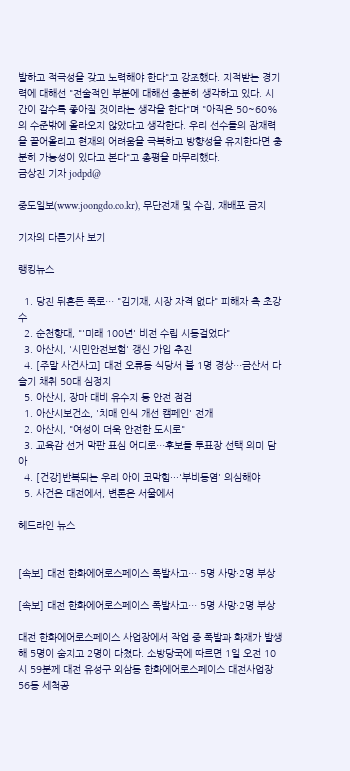발하고 적극성을 갖고 노력해야 한다"고 강조했다. 지적받는 경기력에 대해선 "전술적인 부분에 대해선 충분히 생각하고 있다. 시간이 갈수록 좋아질 것이라는 생각을 한다"며 "아직은 50~60%의 수준밖에 올라오지 않았다고 생각한다. 우리 선수들의 잠재력을 끌어올리고 현재의 어려움을 극복하고 방향성을 유지한다면 충분히 가능성이 있다고 본다"고 총평을 마무리했다.
금상진 기자 jodpd@

중도일보(www.joongdo.co.kr), 무단전재 및 수집, 재배포 금지

기자의 다른기사 보기

랭킹뉴스

  1. 당진 뒤흔든 폭로… "김기재, 시장 자격 없다" 피해자 측 초강수
  2. 순천향대, "'미래 100년' 비전 수립 시동걸었다"
  3. 아산시, '시민안전보험' 갱신 가입 추진
  4. [주말 사건사고] 대전 오류동 식당서 불 1명 경상…금산서 다슬기 채취 50대 심정지
  5. 아산시, 장마 대비 유수지 등 안전 점검
  1. 아산시보건소, '치매 인식 개선 캠페인' 전개
  2. 아산시, "여성이 더욱 안전한 도시로"
  3. 교육감 선거 막판 표심 어디로…후보들 투표장 선택 의미 담아
  4. [건강]반복되는 우리 아이 코막힘···'부비동염' 의심해야
  5. 사건은 대전에서, 변론은 서울에서

헤드라인 뉴스


[속보] 대전 한화에어로스페이스 폭발사고… 5명 사망·2명 부상

[속보] 대전 한화에어로스페이스 폭발사고… 5명 사망·2명 부상

대전 한화에어로스페이스 사업장에서 작업 중 폭발과 화재가 발생해 5명이 숨지고 2명이 다쳤다. 소방당국에 따르면 1일 오전 10시 59분께 대전 유성구 외삼동 한화에어로스페이스 대전사업장 56동 세척공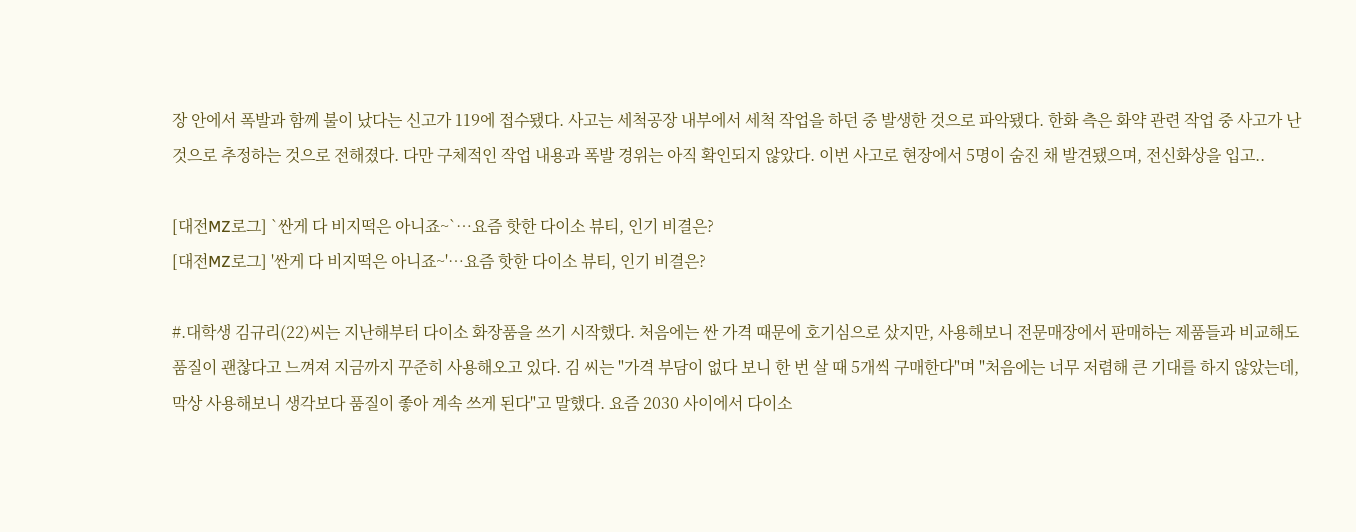장 안에서 폭발과 함께 불이 났다는 신고가 119에 접수됐다. 사고는 세척공장 내부에서 세척 작업을 하던 중 발생한 것으로 파악됐다. 한화 측은 화약 관련 작업 중 사고가 난 것으로 추정하는 것으로 전해졌다. 다만 구체적인 작업 내용과 폭발 경위는 아직 확인되지 않았다. 이번 사고로 현장에서 5명이 숨진 채 발견됐으며, 전신화상을 입고..

[대전MZ로그] `싼게 다 비지떡은 아니죠~`…요즘 핫한 다이소 뷰티, 인기 비결은?
[대전MZ로그] '싼게 다 비지떡은 아니죠~'…요즘 핫한 다이소 뷰티, 인기 비결은?

#.대학생 김규리(22)씨는 지난해부터 다이소 화장품을 쓰기 시작했다. 처음에는 싼 가격 때문에 호기심으로 샀지만, 사용해보니 전문매장에서 판매하는 제품들과 비교해도 품질이 괜찮다고 느껴져 지금까지 꾸준히 사용해오고 있다. 김 씨는 "가격 부담이 없다 보니 한 번 살 때 5개씩 구매한다"며 "처음에는 너무 저렴해 큰 기대를 하지 않았는데, 막상 사용해보니 생각보다 품질이 좋아 계속 쓰게 된다"고 말했다. 요즘 2030 사이에서 다이소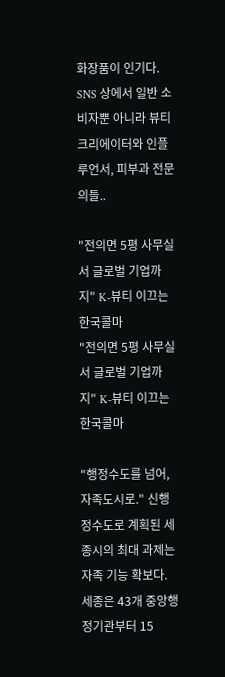화장품이 인기다. SNS 상에서 일반 소비자뿐 아니라 뷰티 크리에이터와 인플루언서, 피부과 전문의들..

"전의면 5평 사무실서 글로벌 기업까지" K-뷰티 이끄는 한국콜마
"전의면 5평 사무실서 글로벌 기업까지" K-뷰티 이끄는 한국콜마

"행정수도를 넘어, 자족도시로." 신행정수도로 계획된 세종시의 최대 과제는 자족 기능 확보다. 세종은 43개 중앙행정기관부터 15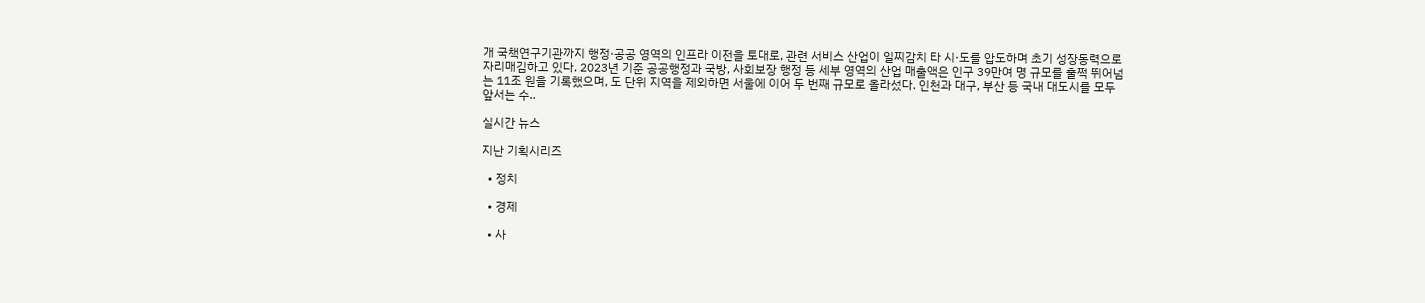개 국책연구기관까지 행정·공공 영역의 인프라 이전을 토대로, 관련 서비스 산업이 일찌감치 타 시·도를 압도하며 초기 성장동력으로 자리매김하고 있다. 2023년 기준 공공행정과 국방, 사회보장 행정 등 세부 영역의 산업 매출액은 인구 39만여 명 규모를 훌쩍 뛰어넘는 11조 원을 기록했으며, 도 단위 지역을 제외하면 서울에 이어 두 번째 규모로 올라섰다. 인천과 대구, 부산 등 국내 대도시를 모두 앞서는 수..

실시간 뉴스

지난 기획시리즈

  • 정치

  • 경제

  • 사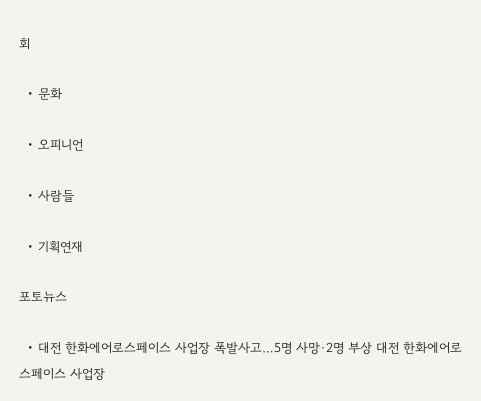회

  • 문화

  • 오피니언

  • 사람들

  • 기획연재

포토뉴스

  • 대전 한화에어로스페이스 사업장 폭발사고…5명 사망·2명 부상 대전 한화에어로스페이스 사업장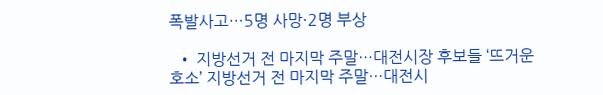폭발사고…5명 사망·2명 부상

  • 지방선거 전 마지막 주말…대전시장 후보들 ‘뜨거운 호소’ 지방선거 전 마지막 주말…대전시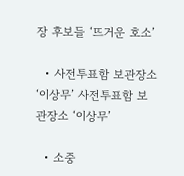장 후보들 ‘뜨거운 호소’

  • 사전투표함 보관장소 ‘이상무’ 사전투표함 보관장소 ‘이상무’

  • 소중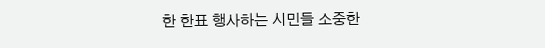한 한표 행사하는 시민들 소중한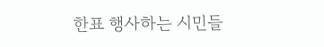한표 행사하는 시민들